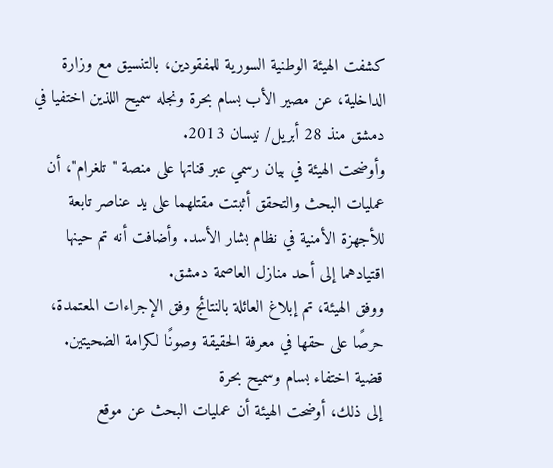كشفت الهيئة الوطنية السورية للمفقودين، بالتنسيق مع وزارة الداخلية، عن مصير الأب بسام بحرة ونجله سميح اللذين اختفيا في دمشق منذ 28 أبريل/ نيسان 2013.
وأوضحت الهيئة في بيان رسمي عبر قناتها على منصة "تلغرام"، أن عمليات البحث والتحقق أثبتت مقتلهما على يد عناصر تابعة للأجهزة الأمنية في نظام بشار الأسد. وأضافت أنه تم حينها اقتيادهما إلى أحد منازل العاصمة دمشق.
ووفق الهيئة، تم إبلاغ العائلة بالنتائج وفق الإجراءات المعتمدة، حرصًا على حقها في معرفة الحقيقة وصونًا لكرامة الضحيتين.
قضية اختفاء بسام وسميح بحرة
إلى ذلك، أوضحت الهيئة أن عمليات البحث عن موقع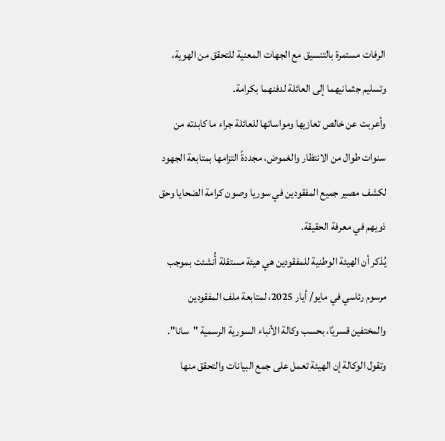الرفات مستمرة بالتنسيق مع الجهات المعنية للتحقق من الهوية، وتسليم جثمانيهما إلى العائلة لدفنهما بكرامة.
وأعربت عن خالص تعازيها ومواساتها للعائلة جراء ما كابدته من سنوات طوال من الانتظار والغموض، مجددةً التزامها بمتابعة الجهود لكشف مصير جميع المفقودين في سوريا وصون كرامة الضحايا وحق ذويهم في معرفة الحقيقة.
يُذكر أن الهيئة الوطنية للمفقودين هي هيئة مستقلة أُنشئت بموجب مرسوم رئاسي في مايو/ أيار 2025، لمتابعة ملف المفقودين والمختفين قسريًا، بحسب وكالة الأنباء السورية الرسمية "سانا".
وتقول الوكالة إن الهيئة تعمل على جمع البيانات والتحقق منها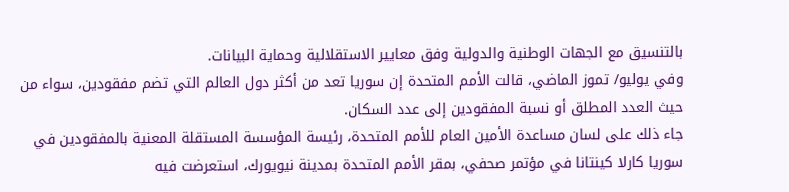بالتنسيق مع الجهات الوطنية والدولية وفق معايير الاستقلالية وحماية البيانات.
وفي يوليو/ تموز الماضي، قالت الأمم المتحدة إن سوريا تعد من أكثر دول العالم التي تضم مفقودين، سواء من حيث العدد المطلق أو نسبة المفقودين إلى عدد السكان.
جاء ذلك على لسان مساعدة الأمين العام للأمم المتحدة، رئيسة المؤسسة المستقلة المعنية بالمفقودين في سوريا كارلا كينتانا في مؤتمر صحفي، بمقر الأمم المتحدة بمدينة نيويورك، استعرضت فيه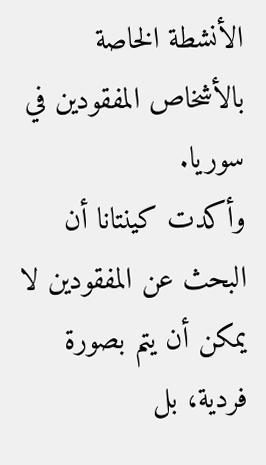الأنشطة الخاصة بالأشخاص المفقودين في سوريا.
وأكدت كينتانا أن البحث عن المفقودين لا يمكن أن يتم بصورة فردية، بل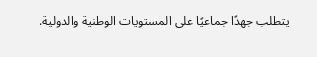يتطلب جهدًا جماعيًا على المستويات الوطنية والدولية.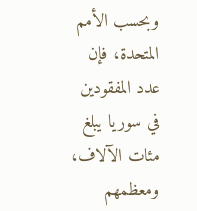وبحسب الأمم المتحدة، فإن عدد المفقودين في سوريا يبلغ مئات الآلاف، ومعظمهم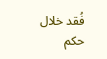فُقد خلال حكم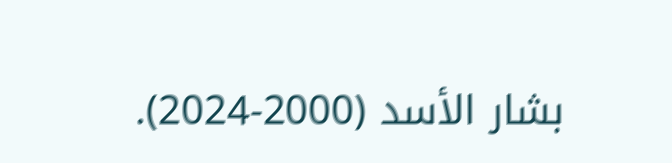بشار الأسد (2000-2024).